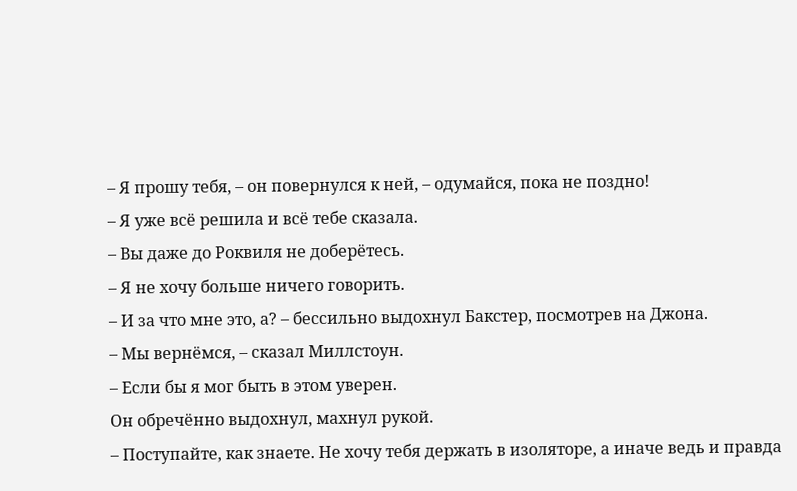– Я прошу тебя, – он повернулся к ней, – одумайся, пока не поздно!
– Я уже всё решила и всё тебе сказала.
– Вы даже до Роквиля не доберётесь.
– Я не хочу больше ничего говорить.
– И за что мне это, а? – бессильно выдохнул Бакстер, посмотрев на Джона.
– Мы вернёмся, – сказал Миллстоун.
– Если бы я мог быть в этом уверен.
Он обречённо выдохнул, махнул рукой.
– Поступайте, как знаете. Не хочу тебя держать в изоляторе, а иначе ведь и правда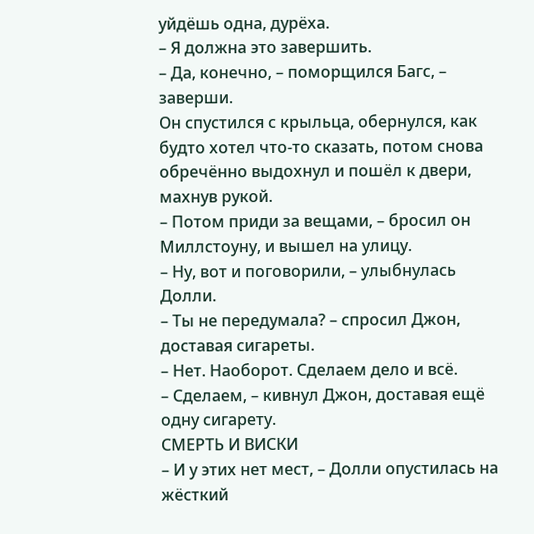уйдёшь одна, дурёха.
– Я должна это завершить.
– Да, конечно, – поморщился Багс, – заверши.
Он спустился с крыльца, обернулся, как будто хотел что-то сказать, потом снова обречённо выдохнул и пошёл к двери, махнув рукой.
– Потом приди за вещами, – бросил он Миллстоуну, и вышел на улицу.
– Ну, вот и поговорили, – улыбнулась Долли.
– Ты не передумала? – спросил Джон, доставая сигареты.
– Нет. Наоборот. Сделаем дело и всё.
– Сделаем, – кивнул Джон, доставая ещё одну сигарету.
СМЕРТЬ И ВИСКИ
– И у этих нет мест, – Долли опустилась на жёсткий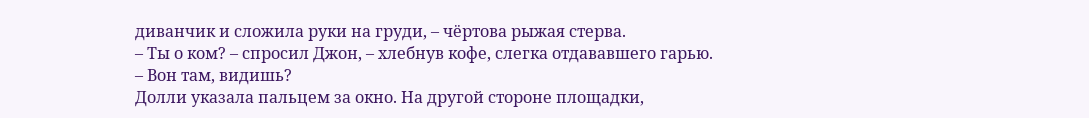диванчик и сложила руки на груди, – чёртова рыжая стерва.
– Ты о ком? – спросил Джон, – хлебнув кофе, слегка отдававшего гарью.
– Вон там, видишь?
Долли указала пальцем за окно. На другой стороне площадки,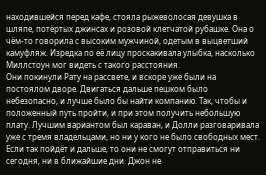находившейся перед кафе, стояла рыжеволосая девушка в шляпе, потёртых джинсах и розовой клетчатой рубашке. Она о чём-то говорила с высоким мужчиной, одетым в выцветший камуфляж. Изредка по её лицу проскакивала улыбка, насколько Миллстоун мог видеть с такого расстояния.
Они покинули Рату на рассвете, и вскоре уже были на постоялом дворе. Двигаться дальше пешком было небезопасно, и лучше было бы найти компанию. Так, чтобы и положенный путь пройти, и при этом получить небольшую плату. Лучшим вариантом был караван, и Долли разговаривала уже с тремя владельцами, но ни у кого не было свободных мест. Если так пойдёт и дальше, то они не смогут отправиться ни сегодня, ни в ближайшие дни. Джон не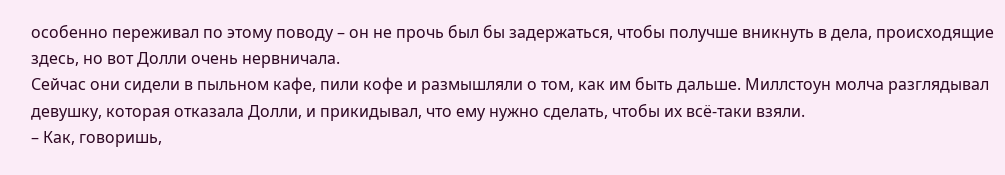особенно переживал по этому поводу – он не прочь был бы задержаться, чтобы получше вникнуть в дела, происходящие здесь, но вот Долли очень нервничала.
Сейчас они сидели в пыльном кафе, пили кофе и размышляли о том, как им быть дальше. Миллстоун молча разглядывал девушку, которая отказала Долли, и прикидывал, что ему нужно сделать, чтобы их всё-таки взяли.
– Как, говоришь,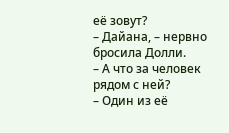её зовут?
– Дайана, – нервно бросила Долли.
– А что за человек рядом с ней?
– Один из её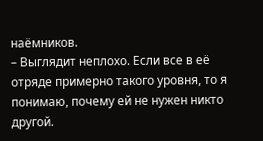наёмников.
– Выглядит неплохо. Если все в её отряде примерно такого уровня, то я понимаю, почему ей не нужен никто другой.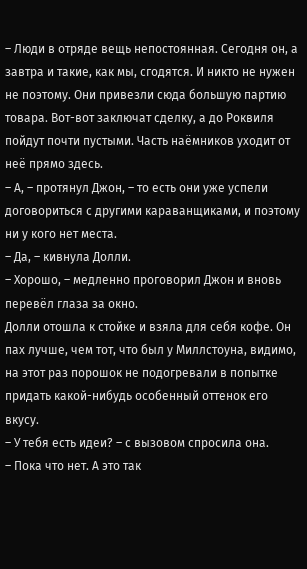– Люди в отряде вещь непостоянная. Сегодня он, а завтра и такие, как мы, сгодятся. И никто не нужен не поэтому. Они привезли сюда большую партию товара. Вот-вот заключат сделку, а до Роквиля пойдут почти пустыми. Часть наёмников уходит от неё прямо здесь.
– А, – протянул Джон, – то есть они уже успели договориться с другими караванщиками, и поэтому ни у кого нет места.
– Да, – кивнула Долли.
– Хорошо, – медленно проговорил Джон и вновь перевёл глаза за окно.
Долли отошла к стойке и взяла для себя кофе. Он пах лучше, чем тот, что был у Миллстоуна, видимо, на этот раз порошок не подогревали в попытке придать какой-нибудь особенный оттенок его вкусу.
– У тебя есть идеи? – с вызовом спросила она.
– Пока что нет. А это так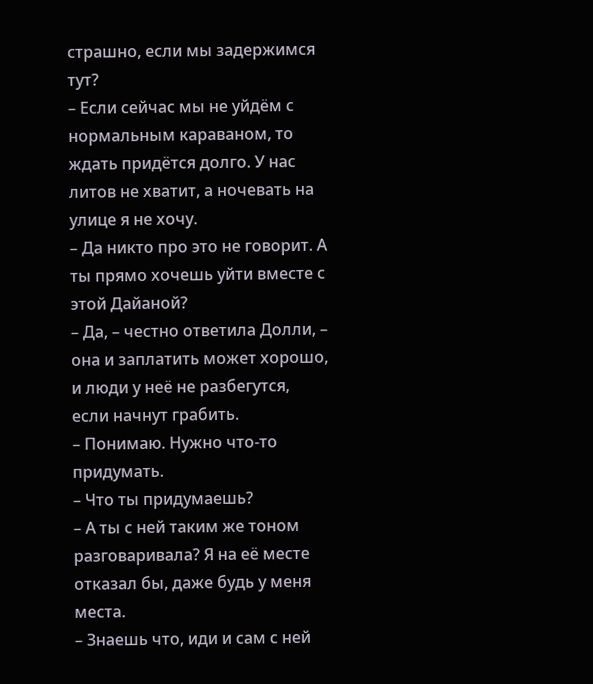страшно, если мы задержимся тут?
– Если сейчас мы не уйдём с нормальным караваном, то ждать придётся долго. У нас литов не хватит, а ночевать на улице я не хочу.
– Да никто про это не говорит. А ты прямо хочешь уйти вместе с этой Дайаной?
– Да, – честно ответила Долли, – она и заплатить может хорошо, и люди у неё не разбегутся, если начнут грабить.
– Понимаю. Нужно что-то придумать.
– Что ты придумаешь?
– А ты с ней таким же тоном разговаривала? Я на её месте отказал бы, даже будь у меня места.
– Знаешь что, иди и сам с ней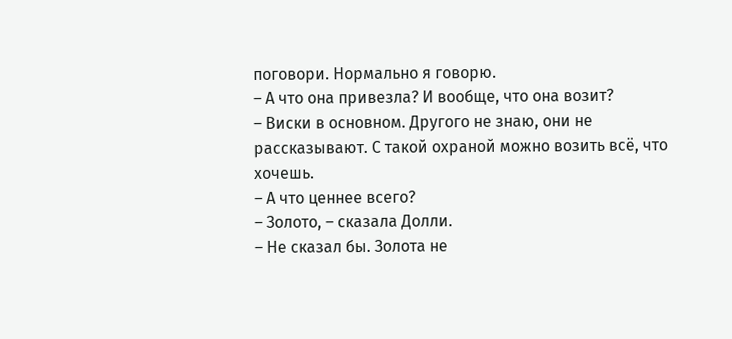поговори. Нормально я говорю.
– А что она привезла? И вообще, что она возит?
– Виски в основном. Другого не знаю, они не рассказывают. С такой охраной можно возить всё, что хочешь.
– А что ценнее всего?
– Золото, – сказала Долли.
– Не сказал бы. Золота не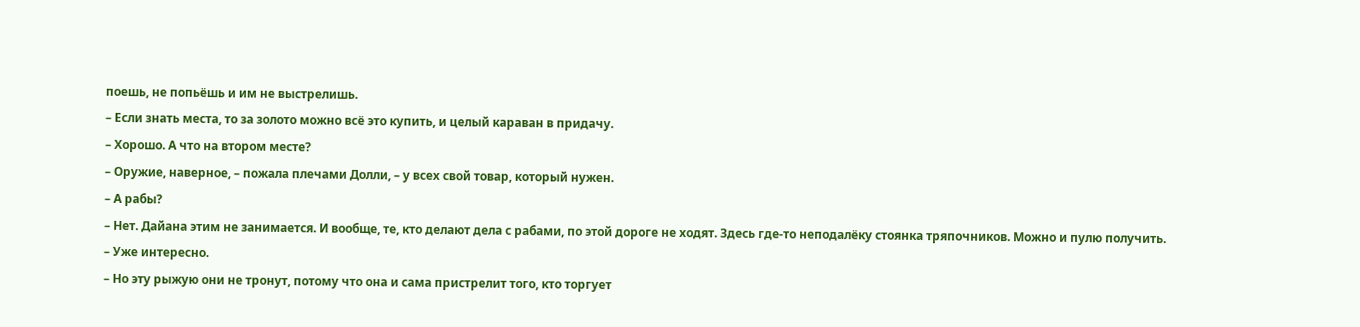поешь, не попьёшь и им не выстрелишь.
– Если знать места, то за золото можно всё это купить, и целый караван в придачу.
– Хорошо. А что на втором месте?
– Оружие, наверное, – пожала плечами Долли, – у всех свой товар, который нужен.
– А рабы?
– Нет. Дайана этим не занимается. И вообще, те, кто делают дела с рабами, по этой дороге не ходят. Здесь где-то неподалёку стоянка тряпочников. Можно и пулю получить.
– Уже интересно.
– Но эту рыжую они не тронут, потому что она и сама пристрелит того, кто торгует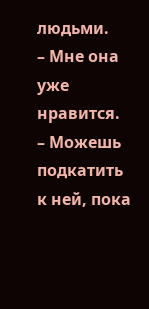людьми.
– Мне она уже нравится.
– Можешь подкатить к ней, пока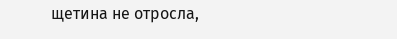щетина не отросла,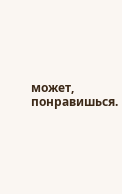может, понравишься.